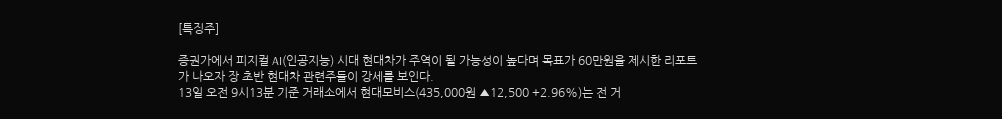[특징주]

증권가에서 피지컬 AI(인공지능) 시대 현대차가 주역이 될 가능성이 높다며 목표가 60만원을 제시한 리포트가 나오자 장 초반 현대차 관련주들이 강세를 보인다.
13일 오전 9시13분 기준 거래소에서 현대모비스(435,000원 ▲12,500 +2.96%)는 전 거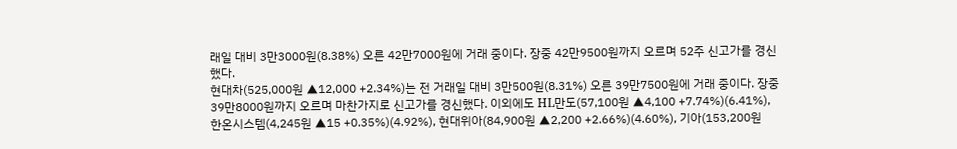래일 대비 3만3000원(8.38%) 오른 42만7000원에 거래 중이다. 장중 42만9500원까지 오르며 52주 신고가를 경신했다.
현대차(525,000원 ▲12,000 +2.34%)는 전 거래일 대비 3만500원(8.31%) 오른 39만7500원에 거래 중이다. 장중 39만8000원까지 오르며 마찬가지로 신고가를 경신했다. 이외에도 HL만도(57,100원 ▲4,100 +7.74%)(6.41%), 한온시스템(4,245원 ▲15 +0.35%)(4.92%), 현대위아(84,900원 ▲2,200 +2.66%)(4.60%), 기아(153,200원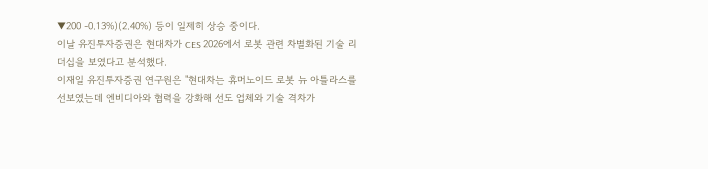▼200 -0.13%)(2.40%) 등이 일제히 상승 중이다.
이날 유진투자증권은 현대차가 CES 2026에서 로봇 관련 차별화된 기술 리더십을 보였다고 분석했다.
이재일 유진투자증권 연구원은 "현대차는 휴머노이드 로봇 뉴 아틀라스를 선보였는데 엔비디아와 협력을 강화해 선도 업체와 기술 격차가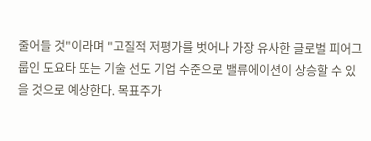줄어들 것"이라며 "고질적 저평가를 벗어나 가장 유사한 글로벌 피어그룹인 도요타 또는 기술 선도 기업 수준으로 밸류에이션이 상승할 수 있을 것으로 예상한다. 목표주가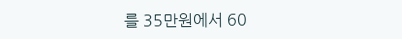를 35만원에서 60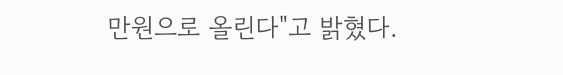만원으로 올린다"고 밝혔다.